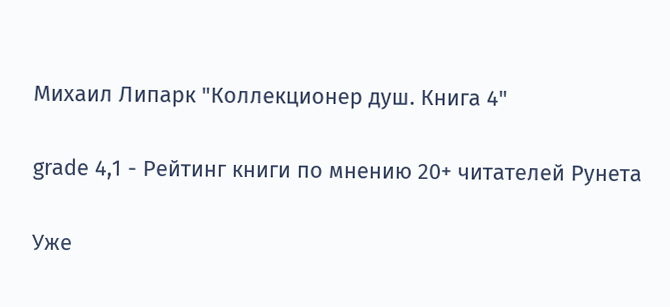Михаил Липарк "Коллекционер душ. Книга 4"

grade 4,1 - Рейтинг книги по мнению 20+ читателей Рунета

Уже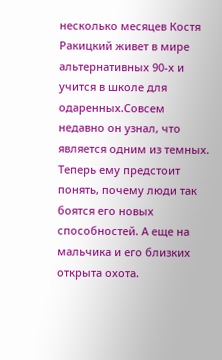несколько месяцев Костя Ракицкий живет в мире альтернативных 90-х и учится в школе для одаренных.Совсем недавно он узнал, что является одним из темных. Теперь ему предстоит понять, почему люди так боятся его новых способностей. А еще на мальчика и его близких открыта охота.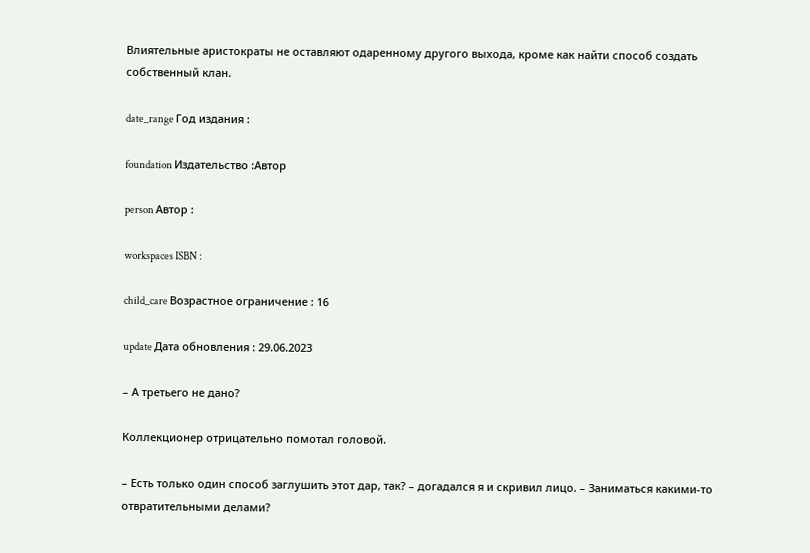Влиятельные аристократы не оставляют одаренному другого выхода, кроме как найти способ создать собственный клан.

date_range Год издания :

foundation Издательство :Автор

person Автор :

workspaces ISBN :

child_care Возрастное ограничение : 16

update Дата обновления : 29.06.2023

– А третьего не дано?

Коллекционер отрицательно помотал головой.

– Есть только один способ заглушить этот дар, так? – догадался я и скривил лицо. – Заниматься какими-то отвратительными делами?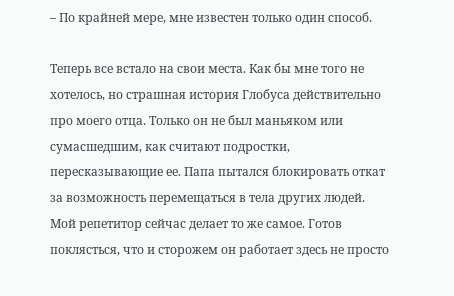– По крайней мере, мне известен только один способ.

Теперь все встало на свои места. Как бы мне того не хотелось, но страшная история Глобуса действительно про моего отца. Только он не был маньяком или сумасшедшим, как считают подростки, пересказывающие ее. Папа пытался блокировать откат за возможность перемещаться в тела других людей. Мой репетитор сейчас делает то же самое. Готов поклясться, что и сторожем он работает здесь не просто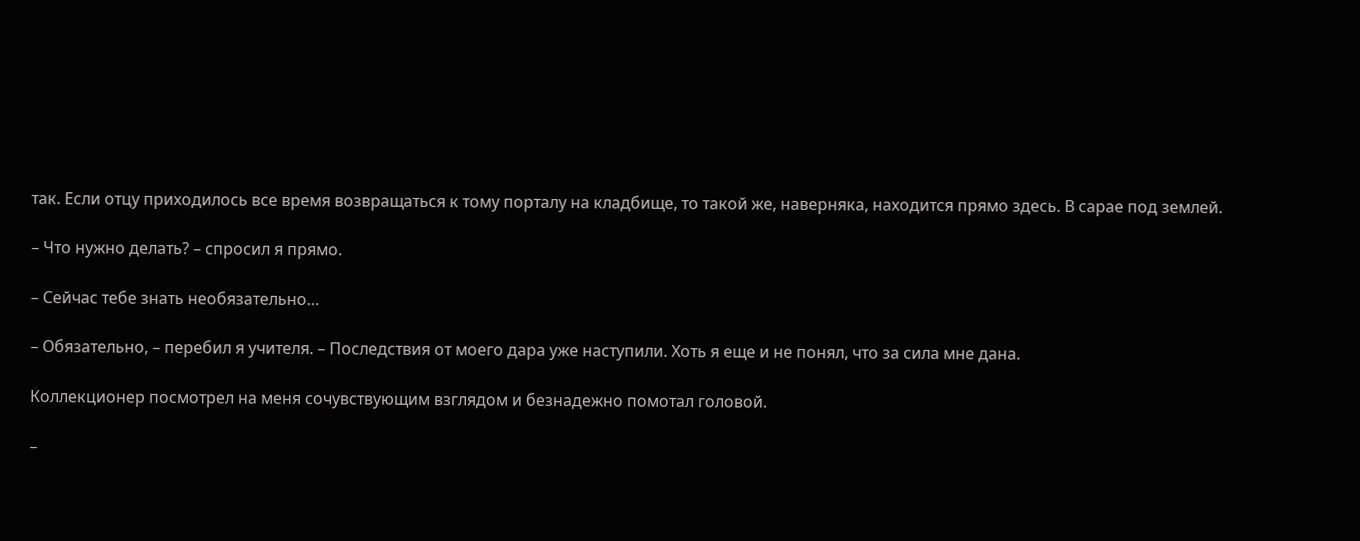так. Если отцу приходилось все время возвращаться к тому порталу на кладбище, то такой же, наверняка, находится прямо здесь. В сарае под землей.

– Что нужно делать? – спросил я прямо.

– Сейчас тебе знать необязательно…

– Обязательно, – перебил я учителя. – Последствия от моего дара уже наступили. Хоть я еще и не понял, что за сила мне дана.

Коллекционер посмотрел на меня сочувствующим взглядом и безнадежно помотал головой.

–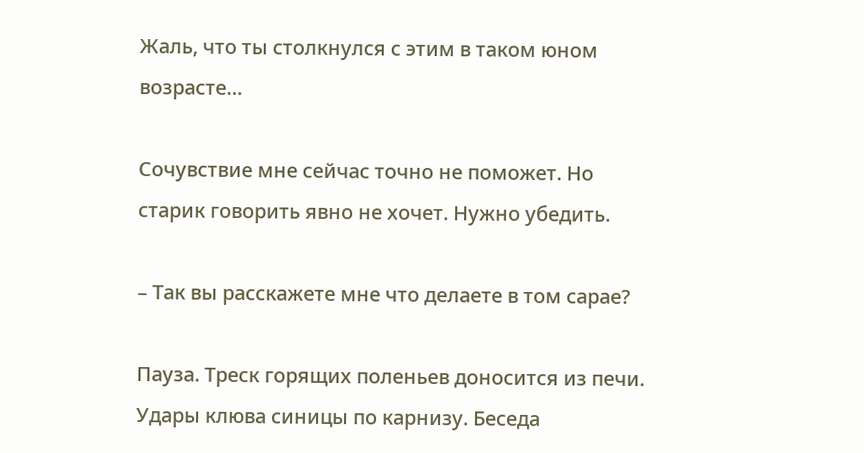Жаль, что ты столкнулся с этим в таком юном возрасте…

Сочувствие мне сейчас точно не поможет. Но старик говорить явно не хочет. Нужно убедить.

– Так вы расскажете мне что делаете в том сарае?

Пауза. Треск горящих поленьев доносится из печи. Удары клюва синицы по карнизу. Беседа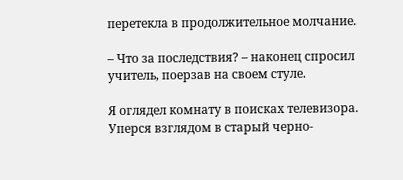перетекла в продолжительное молчание.

– Что за последствия? – наконец спросил учитель, поерзав на своем стуле.

Я оглядел комнату в поисках телевизора. Уперся взглядом в старый черно-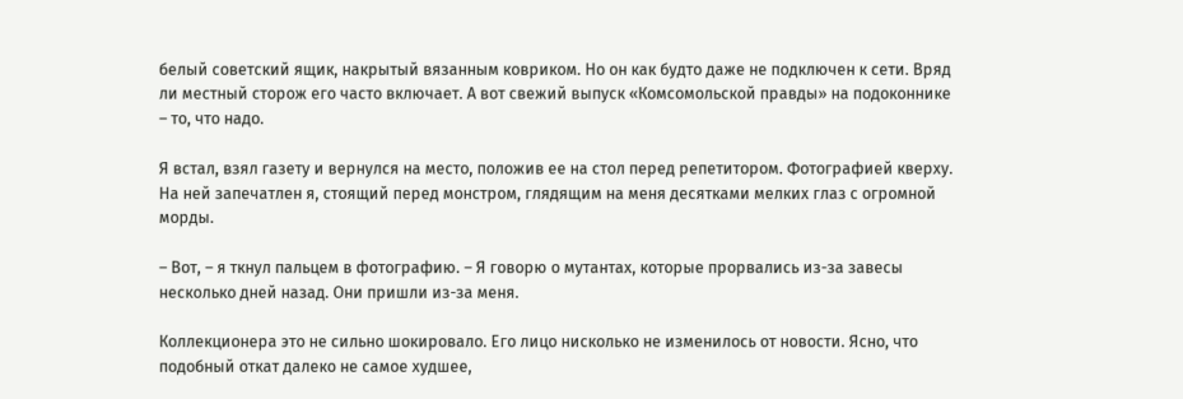белый советский ящик, накрытый вязанным ковриком. Но он как будто даже не подключен к сети. Вряд ли местный сторож его часто включает. А вот свежий выпуск «Комсомольской правды» на подоконнике – то, что надо.

Я встал, взял газету и вернулся на место, положив ее на стол перед репетитором. Фотографией кверху. На ней запечатлен я, стоящий перед монстром, глядящим на меня десятками мелких глаз с огромной морды.

– Вот, – я ткнул пальцем в фотографию. – Я говорю о мутантах, которые прорвались из-за завесы несколько дней назад. Они пришли из-за меня.

Коллекционера это не сильно шокировало. Его лицо нисколько не изменилось от новости. Ясно, что подобный откат далеко не самое худшее,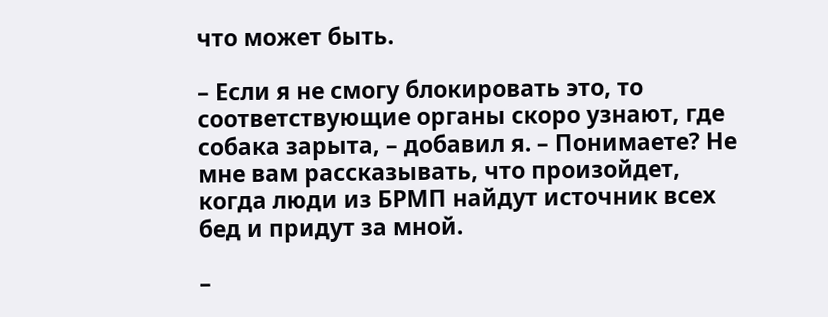что может быть.

– Если я не смогу блокировать это, то соответствующие органы скоро узнают, где собака зарыта, – добавил я. – Понимаете? Не мне вам рассказывать, что произойдет, когда люди из БРМП найдут источник всех бед и придут за мной.

–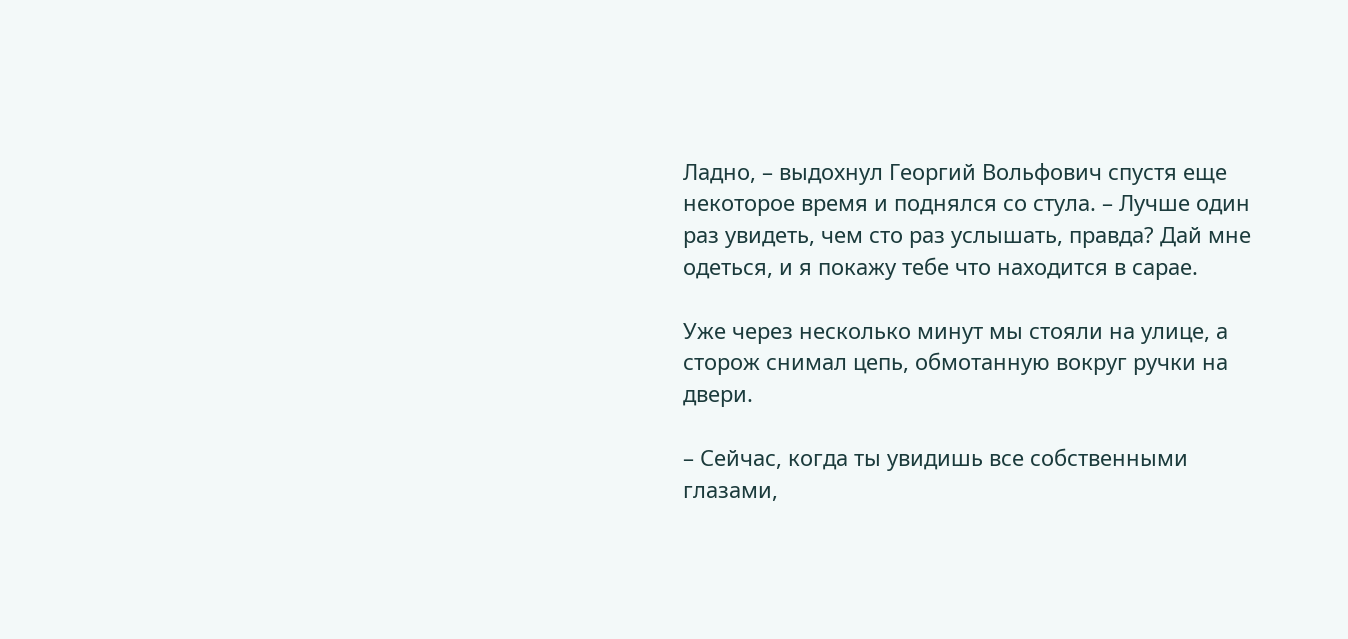Ладно, – выдохнул Георгий Вольфович спустя еще некоторое время и поднялся со стула. – Лучше один раз увидеть, чем сто раз услышать, правда? Дай мне одеться, и я покажу тебе что находится в сарае.

Уже через несколько минут мы стояли на улице, а сторож снимал цепь, обмотанную вокруг ручки на двери.

– Сейчас, когда ты увидишь все собственными глазами,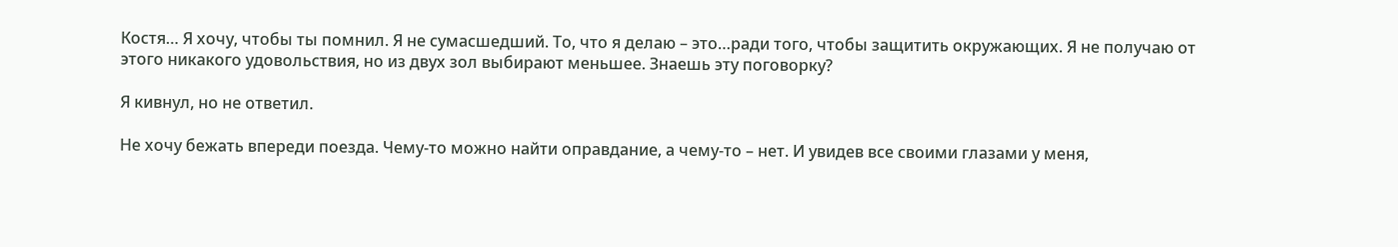Костя… Я хочу, чтобы ты помнил. Я не сумасшедший. То, что я делаю – это…ради того, чтобы защитить окружающих. Я не получаю от этого никакого удовольствия, но из двух зол выбирают меньшее. Знаешь эту поговорку?

Я кивнул, но не ответил.

Не хочу бежать впереди поезда. Чему-то можно найти оправдание, а чему-то – нет. И увидев все своими глазами у меня,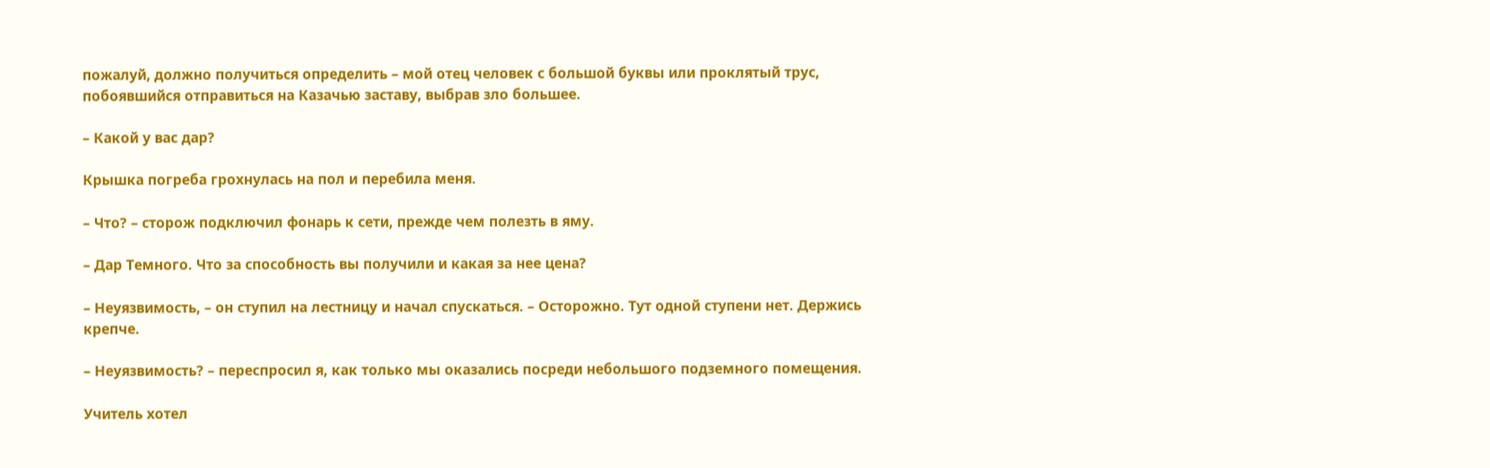пожалуй, должно получиться определить – мой отец человек с большой буквы или проклятый трус, побоявшийся отправиться на Казачью заставу, выбрав зло большее.

– Какой у вас дар?

Крышка погреба грохнулась на пол и перебила меня.

– Что? – сторож подключил фонарь к сети, прежде чем полезть в яму.

– Дар Темного. Что за способность вы получили и какая за нее цена?

– Неуязвимость, – он ступил на лестницу и начал спускаться. – Осторожно. Тут одной ступени нет. Держись крепче.

– Неуязвимость? – переспросил я, как только мы оказались посреди небольшого подземного помещения.

Учитель хотел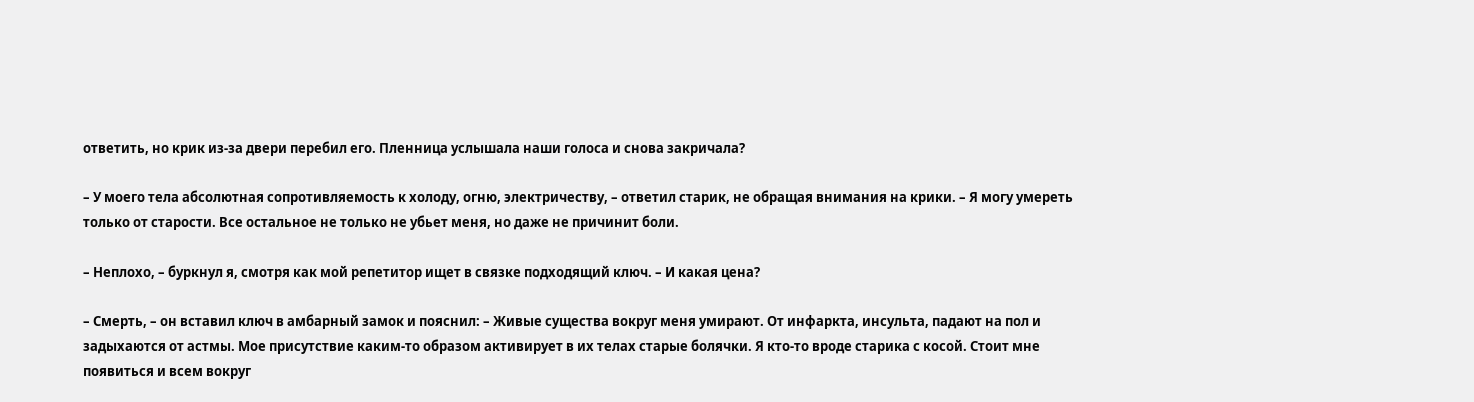ответить, но крик из-за двери перебил его. Пленница услышала наши голоса и снова закричала?

– У моего тела абсолютная сопротивляемость к холоду, огню, электричеству, – ответил старик, не обращая внимания на крики. – Я могу умереть только от старости. Все остальное не только не убьет меня, но даже не причинит боли.

– Неплохо, – буркнул я, смотря как мой репетитор ищет в связке подходящий ключ. – И какая цена?

– Смерть, – он вставил ключ в амбарный замок и пояснил: – Живые существа вокруг меня умирают. От инфаркта, инсульта, падают на пол и задыхаются от астмы. Мое присутствие каким-то образом активирует в их телах старые болячки. Я кто-то вроде старика с косой. Стоит мне появиться и всем вокруг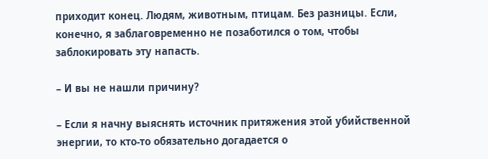приходит конец. Людям, животным, птицам. Без разницы. Если, конечно, я заблаговременно не позаботился о том, чтобы заблокировать эту напасть.

– И вы не нашли причину?

– Если я начну выяснять источник притяжения этой убийственной энергии, то кто-то обязательно догадается о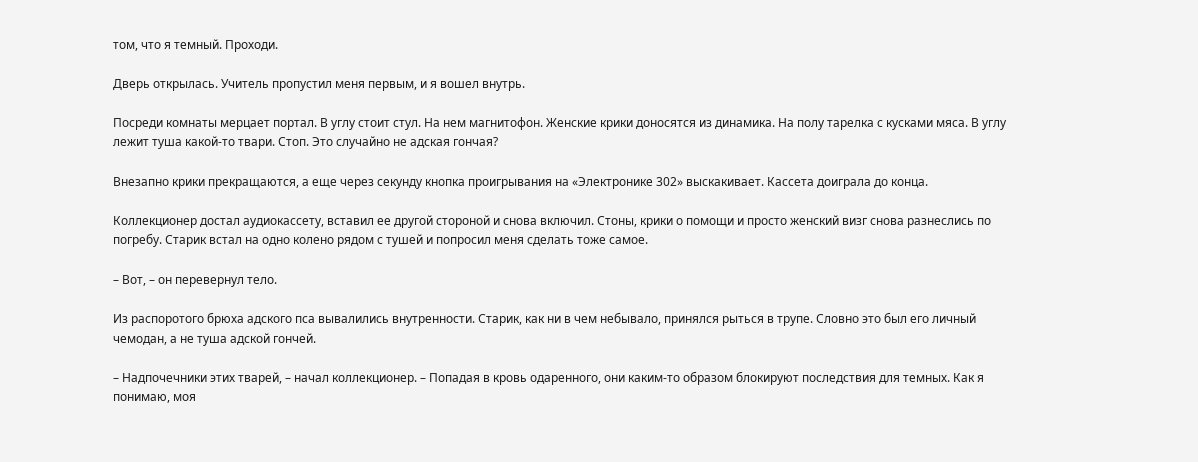том, что я темный. Проходи.

Дверь открылась. Учитель пропустил меня первым, и я вошел внутрь.

Посреди комнаты мерцает портал. В углу стоит стул. На нем магнитофон. Женские крики доносятся из динамика. На полу тарелка с кусками мяса. В углу лежит туша какой-то твари. Стоп. Это случайно не адская гончая?

Внезапно крики прекращаются, а еще через секунду кнопка проигрывания на «Электронике 302» выскакивает. Кассета доиграла до конца.

Коллекционер достал аудиокассету, вставил ее другой стороной и снова включил. Стоны, крики о помощи и просто женский визг снова разнеслись по погребу. Старик встал на одно колено рядом с тушей и попросил меня сделать тоже самое.

– Вот, – он перевернул тело.

Из распоротого брюха адского пса вывалились внутренности. Старик, как ни в чем небывало, принялся рыться в трупе. Словно это был его личный чемодан, а не туша адской гончей.

– Надпочечники этих тварей, – начал коллекционер. – Попадая в кровь одаренного, они каким-то образом блокируют последствия для темных. Как я понимаю, моя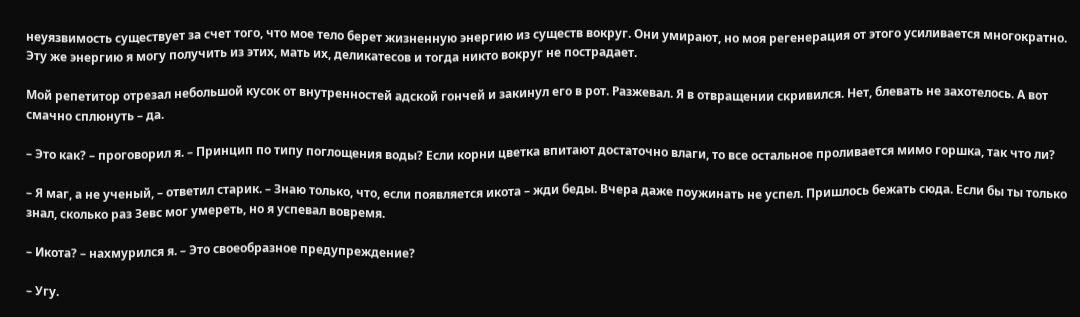неуязвимость существует за счет того, что мое тело берет жизненную энергию из существ вокруг. Они умирают, но моя регенерация от этого усиливается многократно. Эту же энергию я могу получить из этих, мать их, деликатесов и тогда никто вокруг не пострадает.

Мой репетитор отрезал небольшой кусок от внутренностей адской гончей и закинул его в рот. Разжевал. Я в отвращении скривился. Нет, блевать не захотелось. А вот смачно сплюнуть – да.

– Это как? – проговорил я. – Принцип по типу поглощения воды? Если корни цветка впитают достаточно влаги, то все остальное проливается мимо горшка, так что ли?

– Я маг, а не ученый, – ответил старик. – Знаю только, что, если появляется икота – жди беды. Вчера даже поужинать не успел. Пришлось бежать сюда. Если бы ты только знал, сколько раз Зевс мог умереть, но я успевал вовремя.

– Икота? – нахмурился я. – Это своеобразное предупреждение?

– Угу.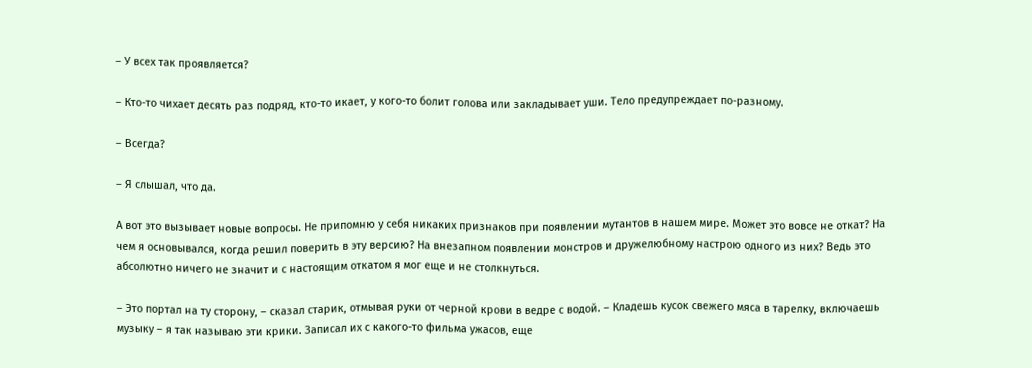– У всех так проявляется?

– Кто-то чихает десять раз подряд, кто-то икает, у кого-то болит голова или закладывает уши. Тело предупреждает по-разному.

– Всегда?

– Я слышал, что да.

А вот это вызывает новые вопросы. Не припомню у себя никаких признаков при появлении мутантов в нашем мире. Может это вовсе не откат? На чем я основывался, когда решил поверить в эту версию? На внезапном появлении монстров и дружелюбному настрою одного из них? Ведь это абсолютно ничего не значит и с настоящим откатом я мог еще и не столкнуться.

– Это портал на ту сторону, – сказал старик, отмывая руки от черной крови в ведре с водой. – Кладешь кусок свежего мяса в тарелку, включаешь музыку – я так называю эти крики. Записал их с какого-то фильма ужасов, еще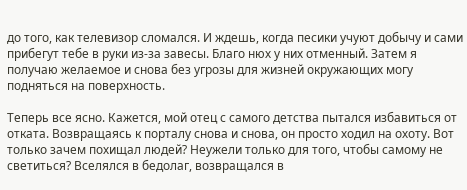до того, как телевизор сломался. И ждешь, когда песики учуют добычу и сами прибегут тебе в руки из-за завесы. Благо нюх у них отменный. Затем я получаю желаемое и снова без угрозы для жизней окружающих могу подняться на поверхность.

Теперь все ясно. Кажется, мой отец с самого детства пытался избавиться от отката. Возвращаясь к порталу снова и снова, он просто ходил на охоту. Вот только зачем похищал людей? Неужели только для того, чтобы самому не светиться? Вселялся в бедолаг, возвращался в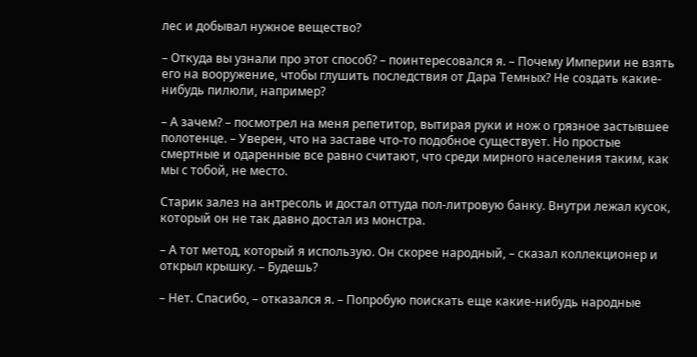лес и добывал нужное вещество?

– Откуда вы узнали про этот способ? – поинтересовался я. – Почему Империи не взять его на вооружение, чтобы глушить последствия от Дара Темных? Не создать какие-нибудь пилюли, например?

– А зачем? – посмотрел на меня репетитор, вытирая руки и нож о грязное застывшее полотенце. – Уверен, что на заставе что-то подобное существует. Но простые смертные и одаренные все равно считают, что среди мирного населения таким, как мы с тобой, не место.

Старик залез на антресоль и достал оттуда пол-литровую банку. Внутри лежал кусок, который он не так давно достал из монстра.

– А тот метод, который я использую. Он скорее народный, – сказал коллекционер и открыл крышку. – Будешь?

– Нет. Спасибо, – отказался я. – Попробую поискать еще какие-нибудь народные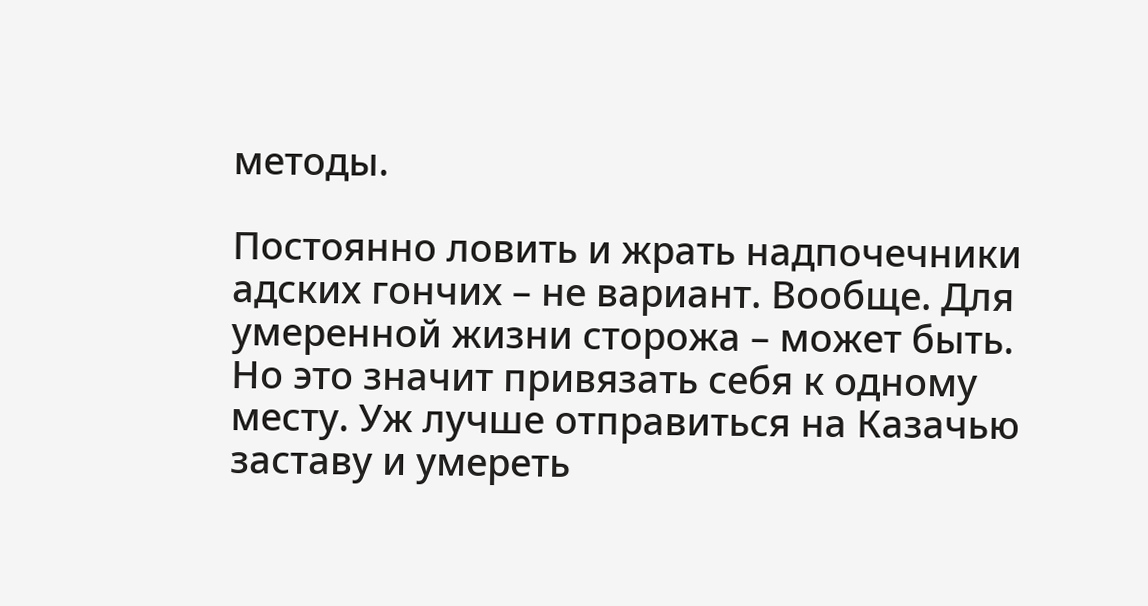методы.

Постоянно ловить и жрать надпочечники адских гончих – не вариант. Вообще. Для умеренной жизни сторожа – может быть. Но это значит привязать себя к одному месту. Уж лучше отправиться на Казачью заставу и умереть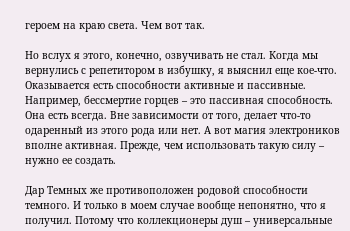героем на краю света. Чем вот так.

Но вслух я этого, конечно, озвучивать не стал. Когда мы вернулись с репетитором в избушку, я выяснил еще кое-что. Оказывается есть способности активные и пассивные. Например, бессмертие горцев – это пассивная способность. Она есть всегда. Вне зависимости от того, делает что-то одаренный из этого рода или нет. А вот магия электроников вполне активная. Прежде, чем использовать такую силу – нужно ее создать.

Дар Темных же противоположен родовой способности темного. И только в моем случае вообще непонятно, что я получил. Потому что коллекционеры душ – универсальные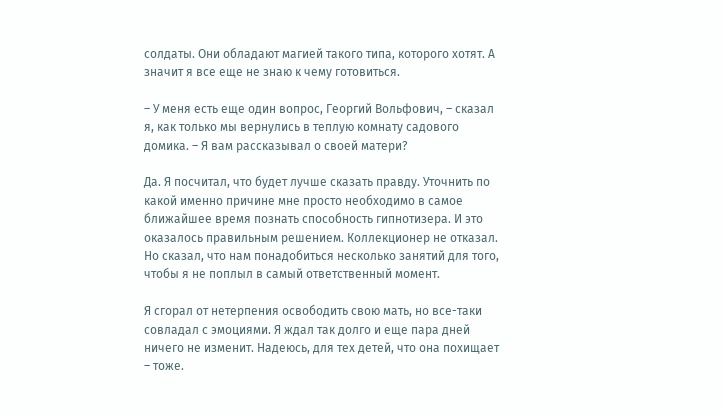солдаты. Они обладают магией такого типа, которого хотят. А значит я все еще не знаю к чему готовиться.

– У меня есть еще один вопрос, Георгий Вольфович, – сказал я, как только мы вернулись в теплую комнату садового домика. – Я вам рассказывал о своей матери?

Да. Я посчитал, что будет лучше сказать правду. Уточнить по какой именно причине мне просто необходимо в самое ближайшее время познать способность гипнотизера. И это оказалось правильным решением. Коллекционер не отказал. Но сказал, что нам понадобиться несколько занятий для того, чтобы я не поплыл в самый ответственный момент.

Я сгорал от нетерпения освободить свою мать, но все-таки совладал с эмоциями. Я ждал так долго и еще пара дней ничего не изменит. Надеюсь, для тех детей, что она похищает – тоже.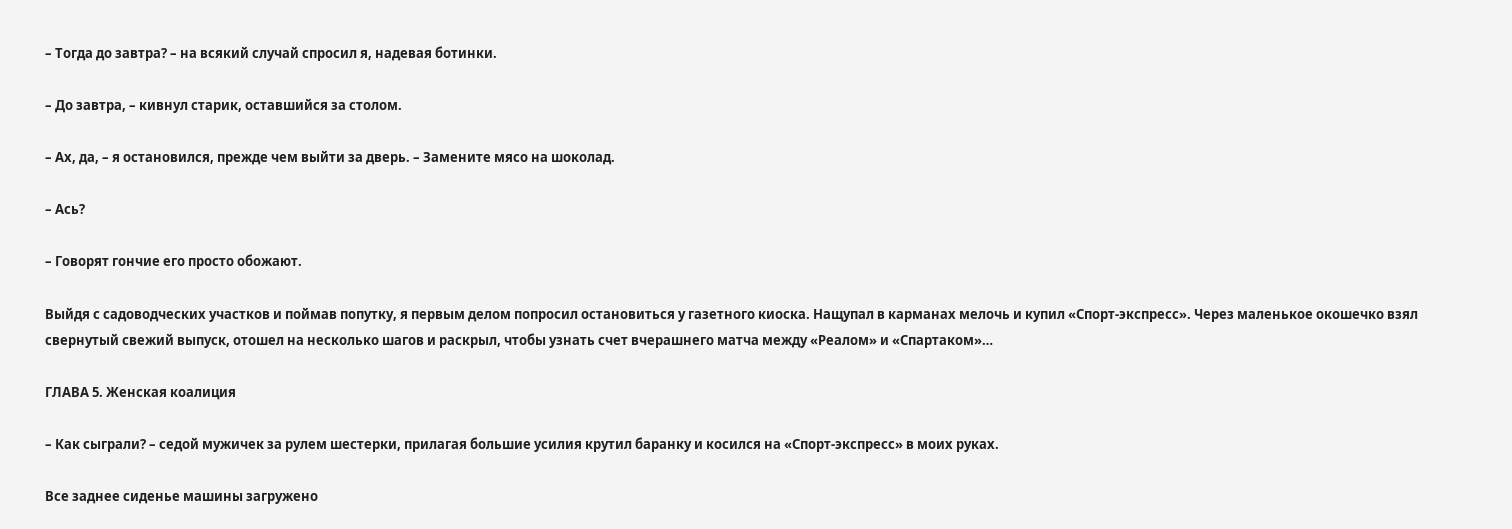– Тогда до завтра? – на всякий случай спросил я, надевая ботинки.

– До завтра, – кивнул старик, оставшийся за столом.

– Ах, да, – я остановился, прежде чем выйти за дверь. – Замените мясо на шоколад.

– Ась?

– Говорят гончие его просто обожают.

Выйдя с садоводческих участков и поймав попутку, я первым делом попросил остановиться у газетного киоска. Нащупал в карманах мелочь и купил «Спорт-экспресс». Через маленькое окошечко взял свернутый свежий выпуск, отошел на несколько шагов и раскрыл, чтобы узнать счет вчерашнего матча между «Реалом» и «Спартаком»…

ГЛАВА 5. Женская коалиция

– Как сыграли? – седой мужичек за рулем шестерки, прилагая большие усилия крутил баранку и косился на «Спорт-экспресс» в моих руках.

Все заднее сиденье машины загружено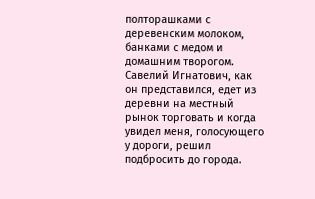полторашками с деревенским молоком, банками с медом и домашним творогом. Савелий Игнатович, как он представился, едет из деревни на местный рынок торговать и когда увидел меня, голосующего у дороги, решил подбросить до города.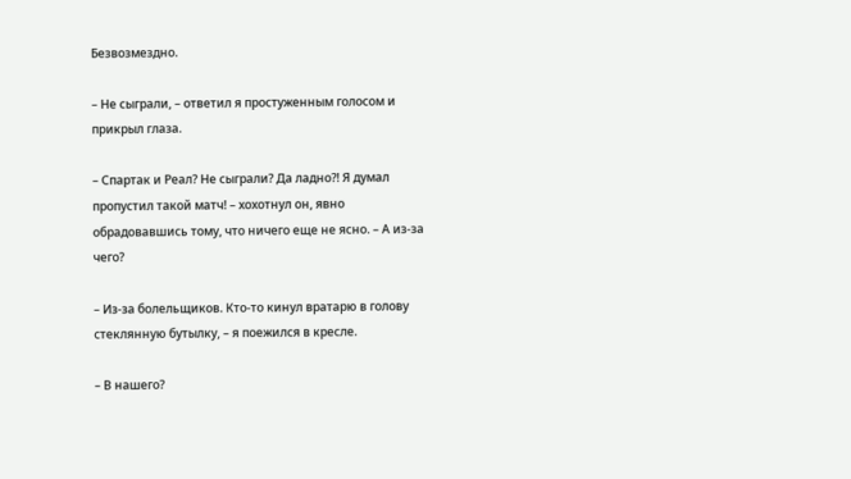Безвозмездно.

– Не сыграли, – ответил я простуженным голосом и прикрыл глаза.

– Спартак и Реал? Не сыграли? Да ладно?! Я думал пропустил такой матч! – хохотнул он, явно обрадовавшись тому, что ничего еще не ясно. – А из-за чего?

– Из-за болельщиков. Кто-то кинул вратарю в голову стеклянную бутылку, – я поежился в кресле.

– В нашего?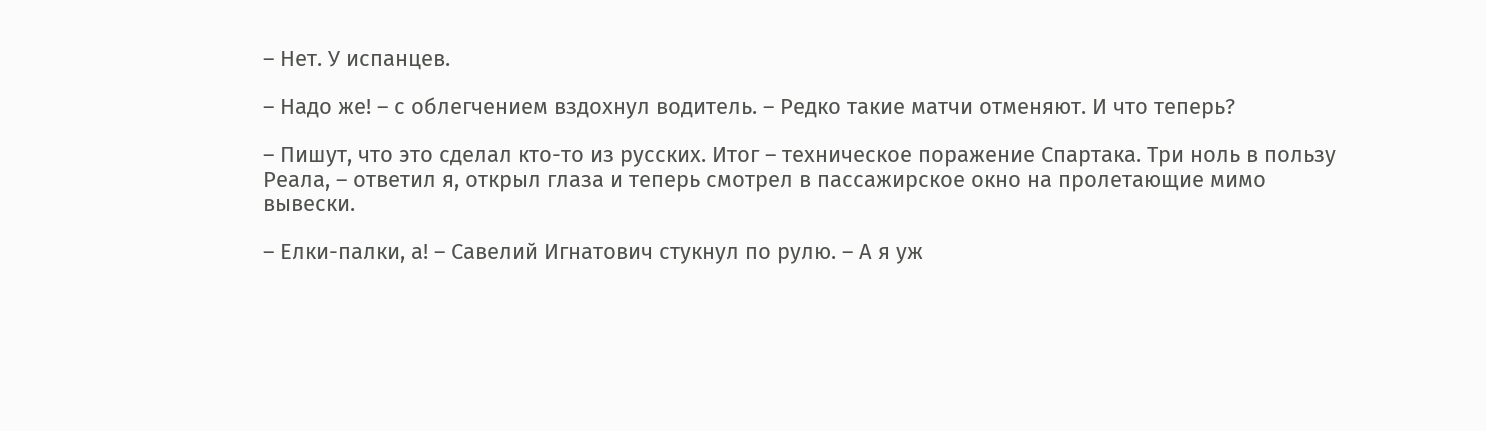– Нет. У испанцев.

– Надо же! – с облегчением вздохнул водитель. – Редко такие матчи отменяют. И что теперь?

– Пишут, что это сделал кто-то из русских. Итог – техническое поражение Спартака. Три ноль в пользу Реала, – ответил я, открыл глаза и теперь смотрел в пассажирское окно на пролетающие мимо вывески.

– Елки-палки, а! – Савелий Игнатович стукнул по рулю. – А я уж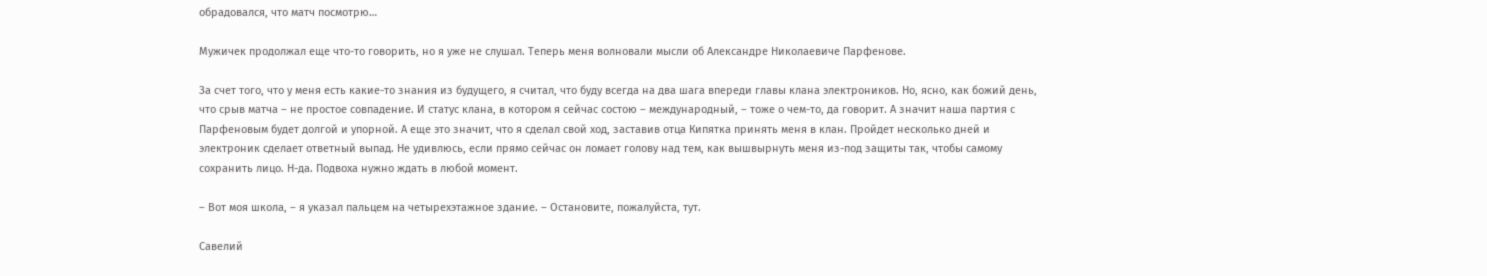обрадовался, что матч посмотрю…

Мужичек продолжал еще что-то говорить, но я уже не слушал. Теперь меня волновали мысли об Александре Николаевиче Парфенове.

За счет того, что у меня есть какие-то знания из будущего, я считал, что буду всегда на два шага впереди главы клана электроников. Но, ясно, как божий день, что срыв матча – не простое совпадение. И статус клана, в котором я сейчас состою – международный, – тоже о чем-то, да говорит. А значит наша партия с Парфеновым будет долгой и упорной. А еще это значит, что я сделал свой ход, заставив отца Кипятка принять меня в клан. Пройдет несколько дней и электроник сделает ответный выпад. Не удивлюсь, если прямо сейчас он ломает голову над тем, как вышвырнуть меня из-под защиты так, чтобы самому сохранить лицо. Н-да. Подвоха нужно ждать в любой момент.

– Вот моя школа, – я указал пальцем на четырехэтажное здание. – Остановите, пожалуйста, тут.

Савелий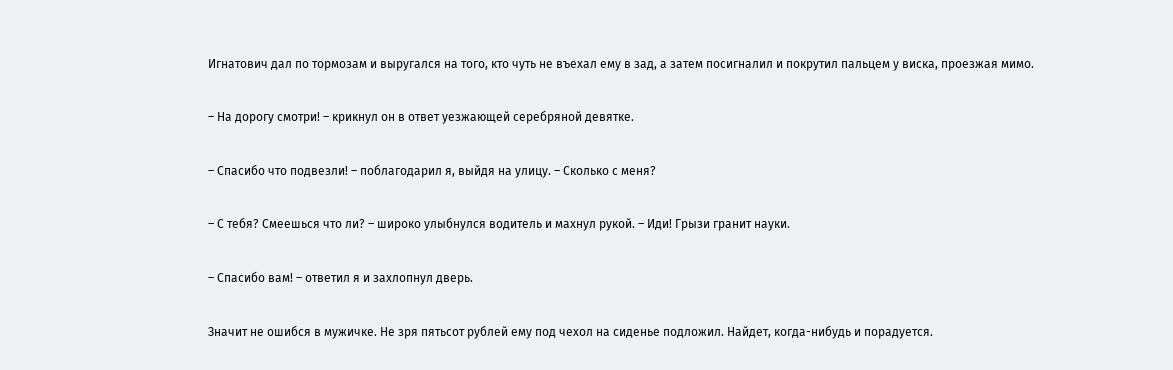Игнатович дал по тормозам и выругался на того, кто чуть не въехал ему в зад, а затем посигналил и покрутил пальцем у виска, проезжая мимо.

– На дорогу смотри! – крикнул он в ответ уезжающей серебряной девятке.

– Спасибо что подвезли! – поблагодарил я, выйдя на улицу. – Сколько с меня?

– С тебя? Смеешься что ли? – широко улыбнулся водитель и махнул рукой. – Иди! Грызи гранит науки.

– Спасибо вам! – ответил я и захлопнул дверь.

Значит не ошибся в мужичке. Не зря пятьсот рублей ему под чехол на сиденье подложил. Найдет, когда-нибудь и порадуется.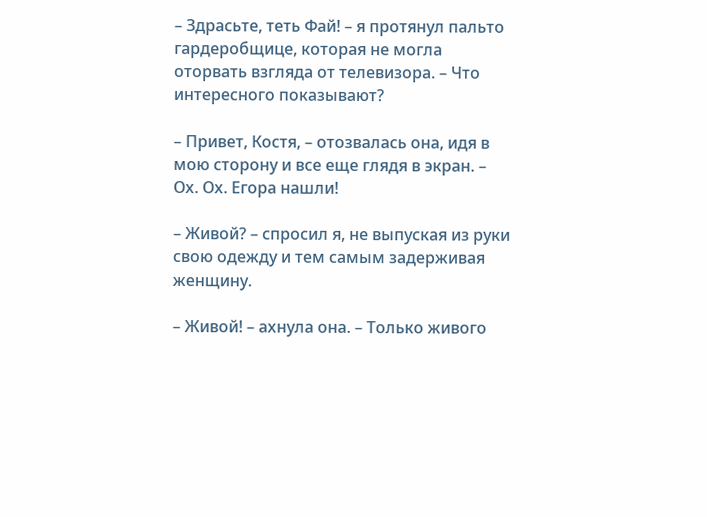– Здрасьте, теть Фай! – я протянул пальто гардеробщице, которая не могла оторвать взгляда от телевизора. – Что интересного показывают?

– Привет, Костя, – отозвалась она, идя в мою сторону и все еще глядя в экран. – Ох. Ох. Егора нашли!

– Живой? – спросил я, не выпуская из руки свою одежду и тем самым задерживая женщину.

– Живой! – ахнула она. – Только живого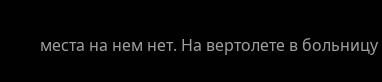места на нем нет. На вертолете в больницу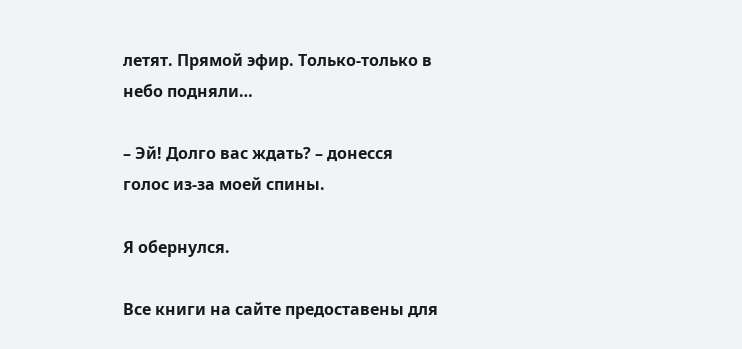летят. Прямой эфир. Только-только в небо подняли…

– Эй! Долго вас ждать? – донесся голос из-за моей спины.

Я обернулся.

Все книги на сайте предоставены для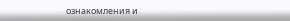ознакомления и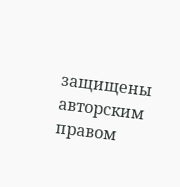защищены авторским правом